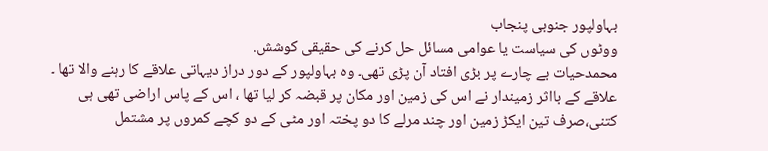بہاولپور جنوبی پنجاب
ووٹوں کی سیاست یا عوامی مسائل حل کرنے کی حقیقی کوشش.
محمدحیات بے چارے پر بڑی افتاد آن پڑی تھی۔ وہ بہاولپور کے دور دراز دیہاتی علاقے کا رہنے والا تھا ۔
علاقے کے بااثر زمیندار نے اس کی زمین اور مکان پر قبضہ کر لیا تھا ، اس کے پاس اراضی تھی ہی کتنی،صرف تین ایکڑ زمین اور چند مرلے کا دو پختہ اور مٹی کے دو کچے کمروں پر مشتمل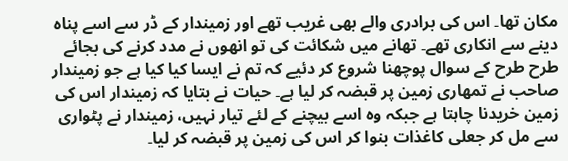مکان تھا۔ اس کی برادری والے بھی غریب تھے اور زمیندار کے ڈر سے اسے پناہ دینے سے انکاری تھے۔ تھانے میں شکائت کی تو انھوں نے مدد کرنے کی بجائے طرح طرح کے سوال پوچھنا شروع کر دئیے کہ تم نے ایسا کیا کیا ہے جو زمیندار صاحب نے تمھاری زمین پر قبضہ کر لیا ہے۔ حیات نے بتایا کہ زمیندار اس کی زمین خریدنا چاہتا ہے جبکہ وہ اسے بیچنے کے لئے تیار نہیں، زمیندار نے پٹواری سے مل کر جعلی کاغذات بنوا کر اس کی زمین پر قبضہ کر لیا۔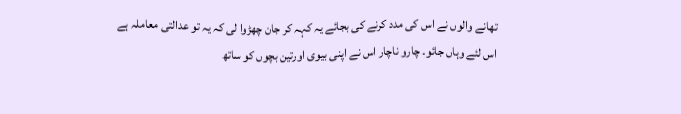تھانے والوں نے اس کی مدد کرنے کی بجائے یہ کہہ کر جان چھڑوا لی کہ یہ تو عدالتی معاملہ ہے اس لئے وہاں جائو۔ چارو ناچار اس نے اپنی بیوی اورتین بچوں کو ساتھ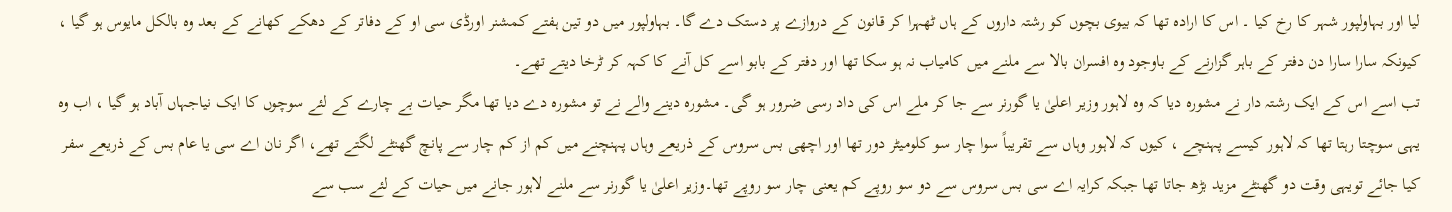لیا اور بہاولپور شہر کا رخ کیا ۔ اس کا ارادہ تھا کہ بیوی بچوں کو رشتہ داروں کے ہاں ٹھہرا کر قانون کے دروازے پر دستک دے گا۔ بہاولپور میں دو تین ہفتے کمشنر اورڈی سی او کے دفاتر کے دھکے کھانے کے بعد وہ بالکل مایوس ہو گیا ، کیونکہ سارا سارا دن دفتر کے باہر گزارنے کے باوجود وہ افسران بالا سے ملنے میں کامیاب نہ ہو سکا تھا اور دفتر کے بابو اسے کل آنے کا کہہ کر ٹرخا دیتے تھے۔
تب اسے اس کے ایک رشتہ دار نے مشورہ دیا کہ وہ لاہور وزیر اعلیٰ یا گورنر سے جا کر ملے اس کی داد رسی ضرور ہو گی۔ مشورہ دینے والے نے تو مشورہ دے دیا تھا مگر حیات بے چارے کے لئے سوچوں کا ایک نیاجہاں آباد ہو گیا ، اب وہ یہی سوچتا رہتا تھا کہ لاہور کیسے پہنچے ، کیوں کہ لاہور وہاں سے تقریباً سوا چار سو کلومیٹر دور تھا اور اچھی بس سروس کے ذریعے وہاں پہنچنے میں کم از کم چار سے پانچ گھنٹے لگتے تھے، اگر نان اے سی یا عام بس کے ذریعے سفر کیا جائے تویہی وقت دو گھنٹے مزید بڑھ جاتا تھا جبکہ کرایہ اے سی بس سروس سے دو سو روپے کم یعنی چار سو روپے تھا۔وزیر اعلیٰ یا گورنر سے ملنے لاہور جانے میں حیات کے لئے سب سے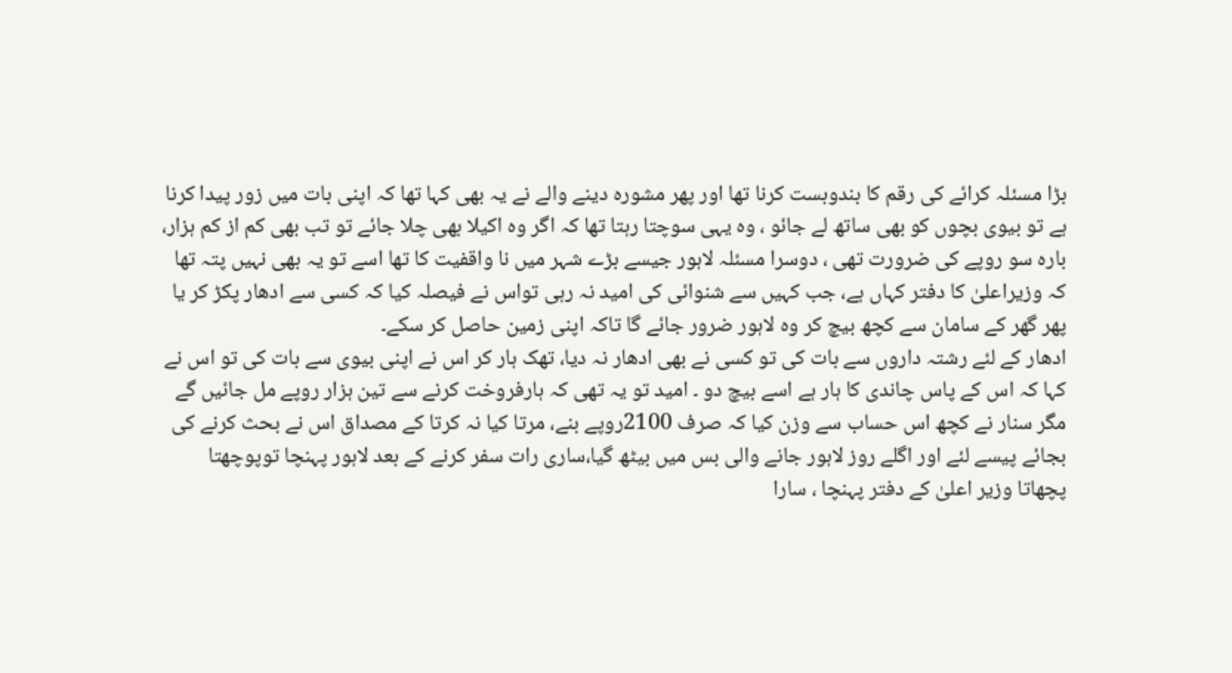بڑا مسئلہ کرائے کی رقم کا بندوبست کرنا تھا اور پھر مشورہ دینے والے نے یہ بھی کہا تھا کہ اپنی بات میں زور پیدا کرنا ہے تو بیوی بچوں کو بھی ساتھ لے جائو ، وہ یہی سوچتا رہتا تھا کہ اگر وہ اکیلا بھی چلا جائے تو تب بھی کم از کم ہزار، بارہ سو روپے کی ضرورت تھی ، دوسرا مسئلہ لاہور جیسے بڑے شہر میں نا واقفیت کا تھا اسے تو یہ بھی نہیں پتہ تھا کہ وزیراعلیٰ کا دفتر کہاں ہے، جب کہیں سے شنوائی کی امید نہ رہی تواس نے فیصلہ کیا کہ کسی سے ادھار پکڑ کر یا پھر گھر کے سامان سے کچھ بیچ کر وہ لاہور ضرور جائے گا تاکہ اپنی زمین حاصل کر سکے۔
ادھار کے لئے رشتہ داروں سے بات کی تو کسی نے بھی ادھار نہ دیا، تھک ہار کر اس نے اپنی بیوی سے بات کی تو اس نے کہا کہ اس کے پاس چاندی کا ہار ہے اسے بیچ دو ۔ امید تو یہ تھی کہ ہارفروخت کرنے سے تین ہزار روپے مل جائیں گے مگر سنار نے کچھ اس حساب سے وزن کیا کہ صرف 2100روپے بنے، مرتا کیا نہ کرتا کے مصداق اس نے بحث کرنے کی بجائے پیسے لئے اور اگلے روز لاہور جانے والی بس میں بیٹھ گیا،ساری رات سفر کرنے کے بعد لاہور پہنچا توپوچھتا پچھاتا وزیر اعلیٰ کے دفتر پہنچا ، سارا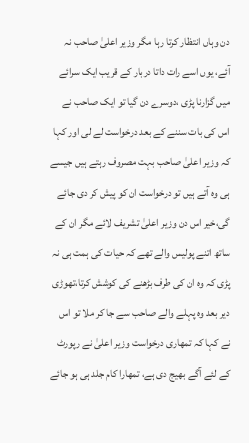دن وہاں انتظار کرتا رہا مگر وزیر اعلیٰ صاحب نہ آئے، یوں اسے رات داتا دربار کے قریب ایک سرائے میں گزارنا پڑی ،دوسرے دن گیا تو ایک صاحب نے اس کی بات سننے کے بعد درخواست لے لی اور کہا کہ وزیر اعلیٰ صاحب بہت مصروف رہتے ہیں جیسے ہی وہ آتے ہیں تو درخواست ان کو پیش کر دی جائے گی،خیر اس دن وزیر اعلیٰ تشریف لائے مگر ان کے ساتھ اتنے پولیس والے تھے کہ حیات کی ہمت ہی نہ پڑی کہ وہ ان کی طرف بڑھنے کی کوشش کرتا،تھوڑی دیر بعد وہ پہلے والے صاحب سے جا کر ملا تو اس نے کہا کہ تمھاری درخواست وزیر اعلیٰ نے رپورٹ کے لئے آگے بھیج دی ہے، تمھارا کام جلد ہی ہو جائے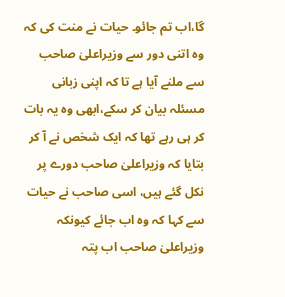گا،اب تم جائو۔ حیات نے منت کی کہ وہ اتنی دور سے وزیراعلیٰ صاحب سے ملنے آیا ہے تا کہ اپنی زبانی مسئلہ بیان کر سکے،ابھی وہ یہ بات کر ہی رہے تھا کہ ایک شخص نے آ کر بتایا کہ وزیراعلیٰ صاحب دورے پر نکل گئے ہیں، اسی صاحب نے حیات سے کہا کہ وہ اب جائے کیونکہ وزیراعلیٰ صاحب اب پتہ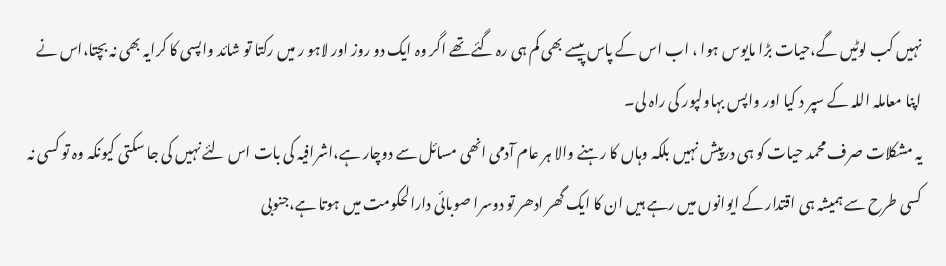نہیں کب لوٹیں گے،حیات بڑا مایوس ہوا ، اب اس کے پاس پیسے بھی کم ہی رہ گئے تھے اگر وہ ایک دو روز اور لاہو ر میں رکتا تو شائد واپسی کا کرایہ بھی نہ بچتا،اس نے اپنا معاملہ اللہ کے سپر د کیا اور واپس بہاولپور کی راہ لی۔
یہ مشکلات صرف محمد حیات کو ہی درپیش نہیں بلکہ وہاں کا رہنے والا ہر عام آدمی انھی مسائل سے دوچار ہے،اشرافیہ کی بات اس لئے نہیں کی جا سکتی کیونکہ وہ تو کسی نہ کسی طرح سے ہمیشہ ہی اقتدار کے ایوانوں میں رہے ہیں ان کا ایک گھر ادھر تو دوسرا صوبائی دارالحکومت میں ہوتا ہے،جنوبی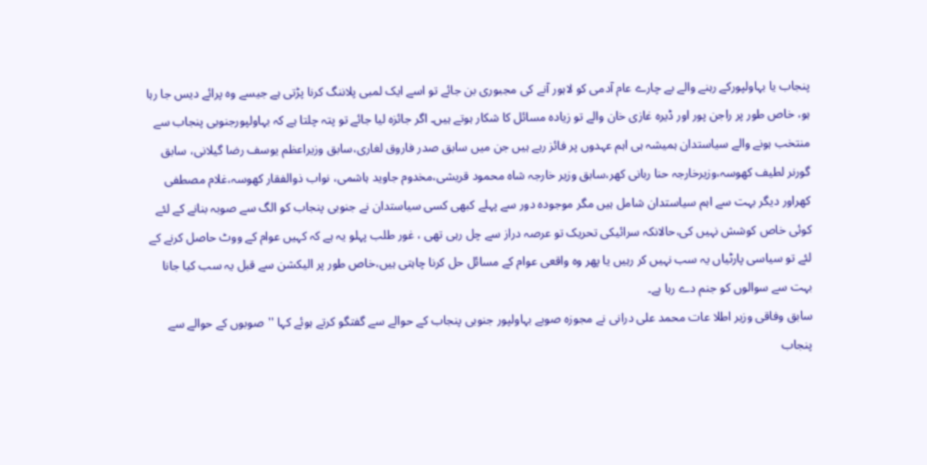پنجاب یا بہاولپورکے رہنے والے بے چارے عام آدمی کو لاہور آنے کی مجبوری بن جائے تو اسے ایک لمبی پلاننگ کرنا پڑتی ہے جیسے وہ پرائے دیس جا رہا ہو، خاص طور پر راجن پور اور ڈیرہ غازی خان والے تو زیادہ مسائل کا شکار ہوتے ہیں۔ اگر جائزہ لیا جائے تو پتہ چلتا ہے کہ بہاولپورجنوبی پنجاب سے منتخب ہونے والے سیاستدان ہمیشہ ہی اہم عہدوں پر فائز رہے ہیں جن میں سابق صدر فاروق لغاری،سابق وزیراعظم یوسف رضا گیلانی، سابق گورنر لطیف کھوسہ،وزیرخارجہ حنا ربانی کھر،سابق وزیر خارجہ شاہ محمود قریشی،مخدوم جاوید ہاشمی، نواب ذوالفقار کھوسہ،غلام مصطفی کھراور دیگر بہت سے اہم سیاستدان شامل ہیں مگر موجودہ دور سے پہلے کبھی کسی سیاستدان نے جنوبی پنجاب کو الگ سے صوبہ بنانے کے لئے کوئی خاص کوشش نہیں کی،حالانکہ سرائیکی تحریک تو عرصہ دراز سے چل رہی تھی ، غور طلب پہلو یہ ہے کہ کہیں عوام کے ووٹ حاصل کرنے کے لئے تو سیاسی پارٹیاں یہ سب نہیں کر رہیں یا پھر وہ واقعی عوام کے مسائل حل کرنا چاہتی ہیں،خاص طور پر الیکشن سے قبل یہ سب کیا جانا بہت سے سوالوں کو جنم دے رہا ہے۔
سابق وفاقی وزیر اطلا عات محمد علی درانی نے مجوزہ صوبے بہاولپور جنوبی پنجاب کے حوالے سے گفتگو کرتے ہوئے کہا ''صوبوں کے حوالے سے پنجاب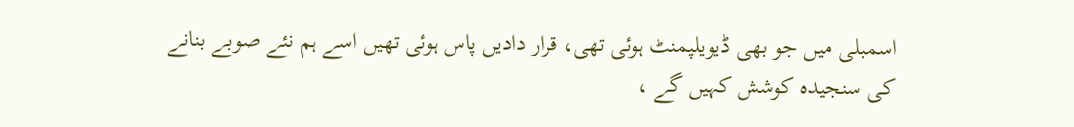اسمبلی میں جو بھی ڈیویلپمنٹ ہوئی تھی، قرار دادیں پاس ہوئی تھیں اسے ہم نئے صوبے بنانے کی سنجیدہ کوشش کہیں گے ،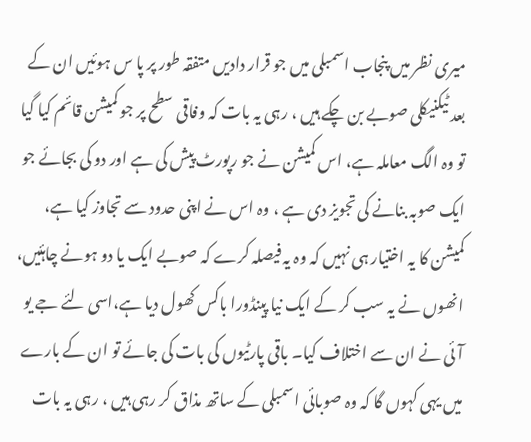میری نظر میں پنجاب اسمبلی میں جو قرار دادیں متفقہ طور پر پا س ہوئیں ان کے بعد ٹیکنیکلی صوبے بن چکے ہیں ، رہی یہ بات کہ وفاقی سطح پر جو کمیشن قائم کیا گیا تو وہ الگ معاملہ ہے، اس کمیشن نے جو رپورٹ پیش کی ہے اور دو کی بجائے جو ایک صوبہ بنانے کی تجویز دی ہے ، وہ اس نے اپنی حدود سے تجاوز کیا ہے، کمیشن کا یہ اختیار ہی نہیں کہ وہ یہ فیصلہ کرے کہ صوبے ایک یا دو ہونے چاہئیں، انھوں نے یہ سب کر کے ایک نیا پینڈورا باکس کھول دیا ہے،اسی لئے جے یو آئی نے ان سے اختلاف کیا۔ باقی پارٹیوں کی بات کی جائے تو ان کے بارے میں یہی کہوں گا کہ وہ صوبائی اسمبلی کے ساتھ مذاق کر رہی ہیں ، رہی یہ بات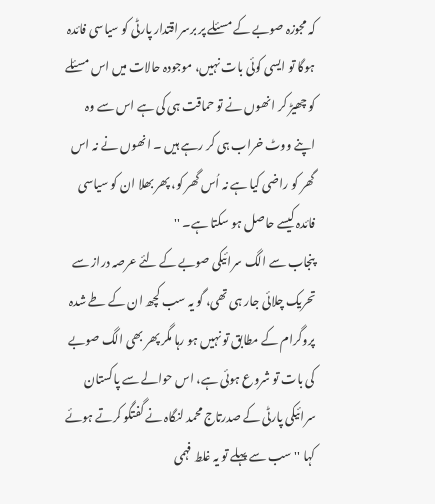کہ مجوزہ صوبے کے مسئلے پر برسراقتدار پارٹی کو سیاسی فائدہ ہوگا تو ایسی کوئی بات نہیں، موجودہ حالات میں اس مسئلے کو چھیڑ کر انھوں نے تو حماقت ہی کی ہے اس سے وہ اپنے ووٹ خراب ہی کر رہے ہیں ۔ انھوں نے نہ اس گھر کو راضی کیا ہے نہ اُس گھر کو، پھر بھلا ان کو سیاسی فائدہ کیسے حاصل ہو سکتا ہے۔ ''
پنجاب سے الگ سرائیکی صوبے کے لئے عرصہ دراز سے تحریک چلائی جار ہی تھی، گو یہ سب کچھ ان کے طے شدہ پروگرام کے مطابق تو نہیں ہو رہا مگر پھر بھی الگ صوبے کی بات تو شروع ہوئی ہے، اس حوالے سے پاکستان سرائیکی پارٹی کے صدرتاج محمد لنگاہ نے گفتگو کرتے ہوئے کہا ''سب سے پہلے تو یہ غلط فہمی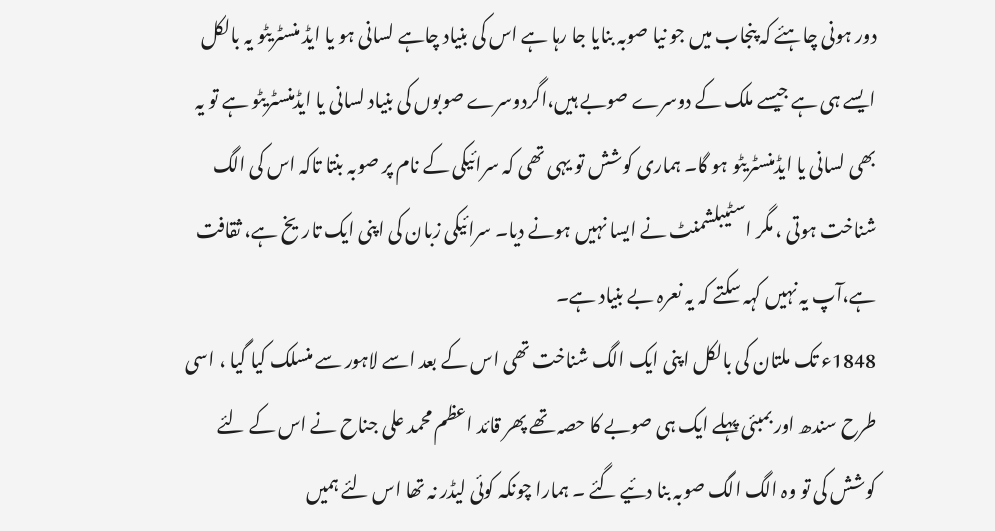دور ہونی چاہئے کہ پنجاب میں جو نیا صوبہ بنایا جا رہا ہے اس کی بنیاد چاہے لسانی ہو یا ایڈ منسٹریٹو یہ بالکل ایسے ہی ہے جیسے ملک کے دوسرے صوبے ہیں،اگردوسرے صوبوں کی بنیاد لسانی یا ایڈمنسٹریٹو ہے تو یہ بھی لسانی یا ایڈمنسٹریٹو ہو گا۔ ہماری کوشش تو یہی تھی کہ سرائیکی کے نام پر صوبہ بنتا تاکہ اس کی الگ شناخت ہوتی ، مگر اسٹیبلشمنٹ نے ایسا نہیں ہونے دیا۔ سرائیکی زبان کی اپنی ایک تاریخ ہے، ثقافت ہے،آپ یہ نہیں کہہ سکتے کہ یہ نعرہ بے بنیاد ہے۔
1848ء تک ملتان کی بالکل اپنی ایک الگ شناخت تھی اس کے بعد اسے لاہور سے منسلک کیا گیا ، اسی طرح سندھ اور بمبئی پہلے ایک ہی صوبے کا حصہ تھے پھر قائد اعظم محمد علی جناح نے اس کے لئے کوشش کی تو وہ الگ الگ صوبہ بنا دئیے گئے ۔ ہمارا چونکہ کوئی لیڈر نہ تھا اس لئے ہمیں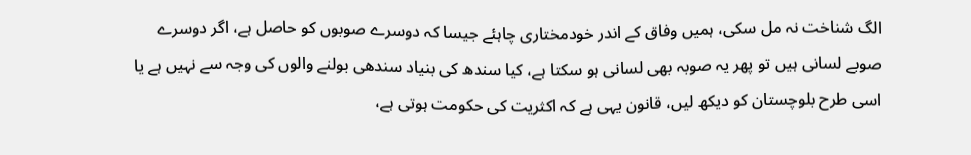الگ شناخت نہ مل سکی، ہمیں وفاق کے اندر خودمختاری چاہئے جیسا کہ دوسرے صوبوں کو حاصل ہے، اگر دوسرے صوبے لسانی ہیں تو پھر یہ صوبہ بھی لسانی ہو سکتا ہے، کیا سندھ کی بنیاد سندھی بولنے والوں کی وجہ سے نہیں ہے یا اسی طرح بلوچستان کو دیکھ لیں، قانون یہی ہے کہ اکثریت کی حکومت ہوتی ہے،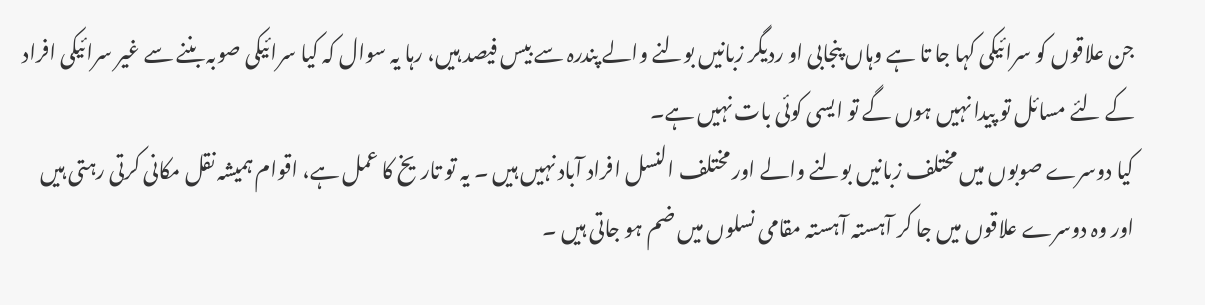جن علاقوں کو سرائیکی کہا جا تا ہے وہاں پنجابی او ردیگر زبانیں بولنے والے پندرہ سے بیس فیصد ہیں، رہا یہ سوال کہ کیا سرائیکی صوبہ بننے سے غیر سرائیکی افراد کے لئے مسائل تو پیدا نہیں ہوں گے تو ایسی کوئی بات نہیں ہے۔
کیا دوسرے صوبوں میں مختلف زبانیں بولنے والے اور مختلف النسل افراد آباد نہیں ہیں ۔ یہ تو تاریخ کا عمل ہے، اقوام ہمیشہ نقل مکانی کرتی رہتی ہیں اور وہ دوسرے علاقوں میں جا کر آہستہ آہستہ مقامی نسلوں میں ضم ہو جاتی ہیں ۔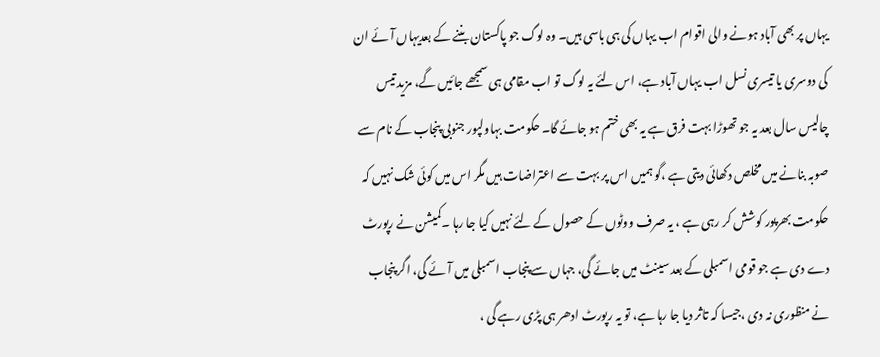یہاں پر بھی آباد ہونے والی اقوام اب یہاں کی ہی باسی ہیں۔ وہ لوگ جو پاکستان بننے کے بعدیہاں آئے ان کی دوسری یا تیسری نسل اب یہاں آباد ہے، اس لئے یہ لوگ تو اب مقامی ہی سمجھے جائیں گے، مزید تیس چالیس سال بعد یہ جو تھوڑا بہت فرق ہے یہ بھی ختم ہو جائے گا۔ حکومت بہاولپور جنوبی پنجاب کے نام سے صوبہ بنانے میں مخلص دکھائی دیتی ہے ،گو ہمیں اس پر بہت سے اعتراضات ہیں مگر اس میں کوئی شک نہیں کہ حکومت بھرپور کوشش کر رہی ہے ، یہ صرف ووٹوں کے حصول کے لئے نہیں کیا جا رہا ۔کمیشن نے رپورٹ دے دی ہے جو قومی اسمبلی کے بعد سینٹ میں جائے گی، جہاں سے پنجاب اسمبلی میں آئے گی، اگر پنجاب نے منظوری نہ دی ،جیسا کہ تاثر دیا جا رہا ہے، تو یہ رپورٹ ادھر ہی پڑی رہے گی ،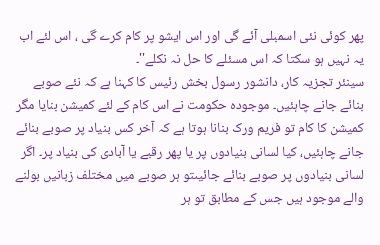پھر کوئی نئی اسمبلی آئے گی اور اس ایشو پر کام کرے گی ، اس لئے اب یہ نہیں ہو سکتا کہ اس مسئلے کا حل نہ نکلے''۔
سینئر تجزیہ کار، دانشور رسول بخش رئیس کا کہنا ہے کہ نئے صوبے بنائے جانے چاہئیں۔ موجودہ حکومت نے اس کام کے لئے کمیشن بنایا مگر کمیشن کا کام تو فریم ورک بنانا ہوتا ہے کہ آخر کس بنیاد پر صوبے بنائے جانے چاہئیں، کیا لسانی بنیادوں پر یا پھر رقبے یا آبادی کی بنیاد پر۔ اگر لسانی بنیادوں پر صوبے بنائے جائیںتو ہر صوبے میں مختلف زبانیں بولنے والے موجود ہیں جس کے مطابق تو ہر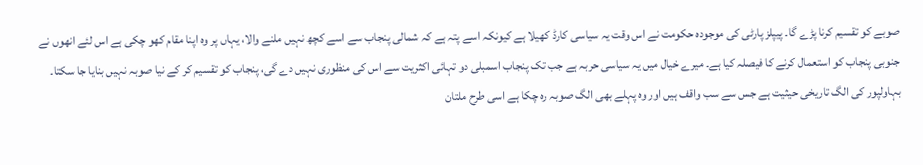صوبے کو تقسیم کرنا پڑے گا۔ پیپلز پارٹی کی موجودہ حکومت نے اس وقت یہ سیاسی کارڈ کھیلا ہے کیونکہ اسے پتہ ہے کہ شمالی پنجاب سے اسے کچھ نہیں ملنے والا، یہاں پر وہ اپنا مقام کھو چکی ہے اس لئے انھوں نے جنوبی پنجاب کو استعمال کرنے کا فیصلہ کیا ہے۔ میرے خیال میں یہ سیاسی حربہ ہے جب تک پنجاب اسمبلی دو تہائی اکثریت سے اس کی منظوری نہیں دے گی، پنجاب کو تقسیم کر کے نیا صوبہ نہیں بنایا جا سکتا۔ بہاولپور کی الگ تاریخی حیثیت ہے جس سے سب واقف ہیں اور وہ پہلے بھی الگ صوبہ رہ چکا ہے اسی طرح ملتان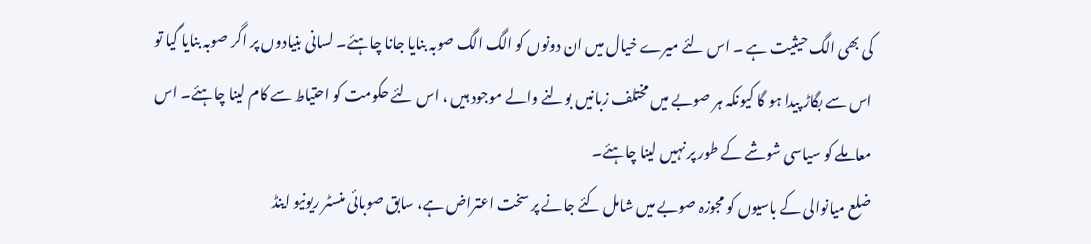کی بھی الگ حیثیت ہے ۔ اس لئے میرے خیال میں ان دونوں کو الگ الگ صوبہ بنایا جانا چاہئے۔ لسانی بنیادوں پر اگر صوبہ بنایا گیا تو اس سے بگاڑ پیدا ہو گا کیونکہ ہر صوبے میں مختلف زبانیں بولنے والے موجود ہیں ، اس لئے حکومت کو احتیاط سے کام لینا چاہئے۔ اس معاملے کو سیاسی شوشے کے طور پر نہیں لینا چاہئے۔
ضلع میانوالی کے باسیوں کو مجوزہ صوبے میں شامل کئے جانے پر سخت اعتراض ہے، سابق صوبائی منسٹر ریونیو اینڈ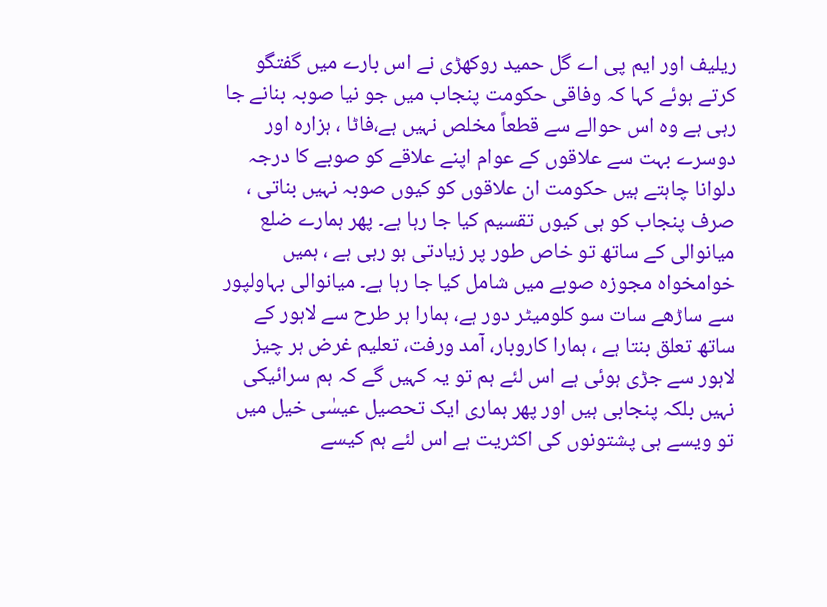ریلیف اور ایم پی اے گل حمید روکھڑی نے اس بارے میں گفتگو کرتے ہوئے کہا کہ وفاقی حکومت پنجاب میں جو نیا صوبہ بنانے جا رہی ہے وہ اس حوالے سے قطعاً مخلص نہیں ہے،فاٹا ، ہزارہ اور دوسرے بہت سے علاقوں کے عوام اپنے علاقے کو صوبے کا درجہ دلوانا چاہتے ہیں حکومت ان علاقوں کو کیوں صوبہ نہیں بناتی ، صرف پنجاب کو ہی کیوں تقسیم کیا جا رہا ہے۔ پھر ہمارے ضلع میانوالی کے ساتھ تو خاص طور پر زیادتی ہو رہی ہے ، ہمیں خوامخواہ مجوزہ صوبے میں شامل کیا جا رہا ہے۔ میانوالی بہاولپور سے ساڑھے سات سو کلومیٹر دور ہے، ہمارا ہر طرح سے لاہور کے ساتھ تعلق بنتا ہے ، ہمارا کاروبار، آمد ورفت، تعلیم غرض ہر چیز لاہور سے جڑی ہوئی ہے اس لئے ہم تو یہ کہیں گے کہ ہم سرائیکی نہیں بلکہ پنجابی ہیں اور پھر ہماری ایک تحصیل عیسٰی خیل میں تو ویسے ہی پشتونوں کی اکثریت ہے اس لئے ہم کیسے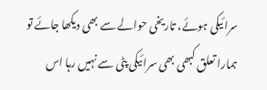سرائیکی ہوئے، تاریخی حوالے سے بھی دیکھا جائے تو ہمارا تعلق کبھی بھی سرائیکی پٹی سے نہیں رہا اس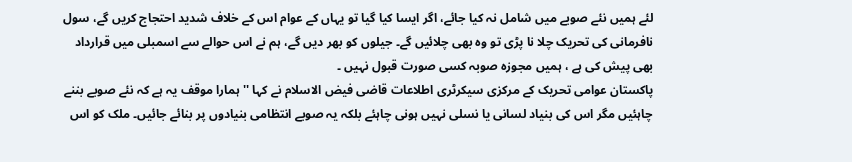لئے ہمیں نئے صوبے میں شامل نہ کیا جائے، اگر ایسا کیا گیا تو یہاں کے عوام اس کے خلاف شدید احتجاج کریں گے، سول نافرمانی کی تحریک چلا نا پڑی تو وہ بھی چلائیں گے۔ جیلوں کو بھر دیں گے، ہم نے اس حوالے سے اسمبلی میں قرارداد بھی پیش کی ہے ، ہمیں مجوزہ صوبہ کسی صورت قبول نہیں ۔
پاکستان عوامی تحریک کے مرکزی سیکرٹری اطلاعات قاضی فیض الاسلام نے کہا ''ہمارا موقف یہ ہے کہ نئے صوبے بننے چاہئیں مگر اس کی بنیاد لسانی یا نسلی نہیں ہونی چاہئے بلکہ یہ صوبے انتظامی بنیادوں پر بنائے جائیں۔ ملک کو اس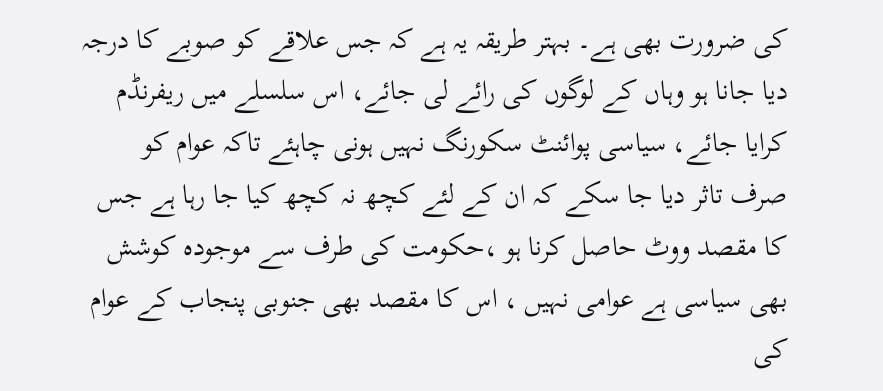کی ضرورت بھی ہے۔ بہتر طریقہ یہ ہے کہ جس علاقے کو صوبے کا درجہ دیا جانا ہو وہاں کے لوگوں کی رائے لی جائے، اس سلسلے میں ریفرنڈم کرایا جائے، سیاسی پوائنٹ سکورنگ نہیں ہونی چاہئے تاکہ عوام کو صرف تاثر دیا جا سکے کہ ان کے لئے کچھ نہ کچھ کیا جا رہا ہے جس کا مقصد ووٹ حاصل کرنا ہو ،حکومت کی طرف سے موجودہ کوشش بھی سیاسی ہے عوامی نہیں ، اس کا مقصد بھی جنوبی پنجاب کے عوام کی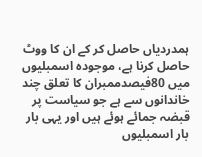ہمدردیاں حاصل کر کے ان کا ووٹ حاصل کرنا ہے، موجودہ اسمبلیوں میں 80فیصدممبران کا تعلق چند خاندانوں سے ہے جو سیاست پر قبضہ جمائے ہوئے ہیں اور یہی بار بار اسمبلیوں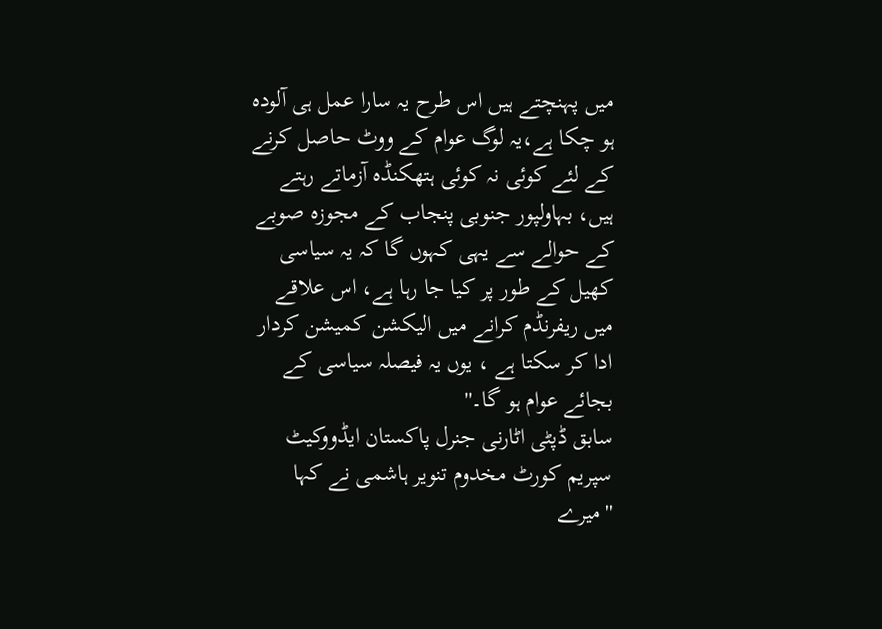میں پہنچتے ہیں اس طرح یہ سارا عمل ہی آلودہ ہو چکا ہے،یہ لوگ عوام کے ووٹ حاصل کرنے کے لئے کوئی نہ کوئی ہتھکنڈہ آزماتے رہتے ہیں، بہاولپور جنوبی پنجاب کے مجوزہ صوبے کے حوالے سے یہی کہوں گا کہ یہ سیاسی کھیل کے طور پر کیا جا رہا ہے، اس علاقے میں ریفرنڈم کرانے میں الیکشن کمیشن کردار ادا کر سکتا ہے ، یوں یہ فیصلہ سیاسی کے بجائے عوام ہو گا۔''
سابق ڈپٹی اٹارنی جنرل پاکستان ایڈووکیٹ سپریم کورٹ مخدوم تنویر ہاشمی نے کہا ''میرے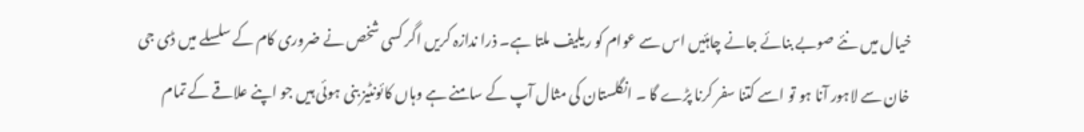خیال میں نئے صوبے بنائے جانے چاہئیں اس سے عوام کو ریلیف ملتا ہے۔ ذرا ندازہ کریں اگر کسی شخص نے ضروری کام کے سلسلے میں ڈی جی خان سے لاہور آنا ہو تو اسے کتنا سفر کرنا پڑے گا ۔ انگلستان کی مثال آپ کے سامنے ہے وہاں کائونٹیز بنی ہوئی ہیں جو اپنے علاقے کے تمام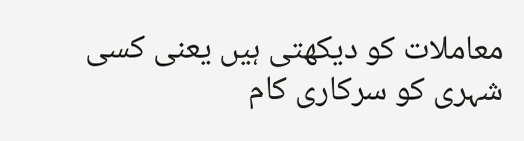معاملات کو دیکھتی ہیں یعنی کسی شہری کو سرکاری کام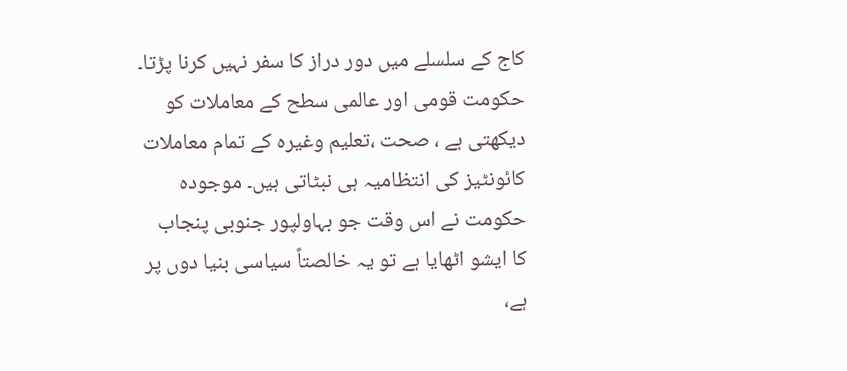کاج کے سلسلے میں دور دراز کا سفر نہیں کرنا پڑتا۔
حکومت قومی اور عالمی سطح کے معاملات کو دیکھتی ہے ، صحت ،تعلیم وغیرہ کے تمام معاملات کائونٹیز کی انتظامیہ ہی نبٹاتی ہیں۔ موجودہ حکومت نے اس وقت جو بہاولپور جنوبی پنجاب کا ایشو اٹھایا ہے تو یہ خالصتاً سیاسی بنیا دوں پر ہے،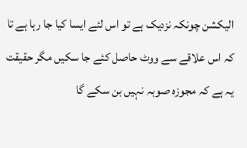الیکشن چونکہ نزدیک ہے تو اس لئے ایسا کیا جا رہا ہے تا کہ اس علاقے سے ووٹ حاصل کئے جا سکیں مگر حقیقت یہ ہے کہ مجوزہ صوبہ نہیں بن سکے گا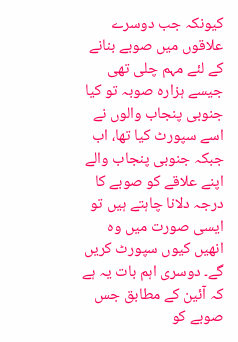کیونکہ جب دوسرے علاقوں میں صوبے بنانے کے لئے مہم چلی تھی جیسے ہزارہ صوبہ تو کیا جنوبی پنجاب والوں نے اسے سپورٹ کیا تھا، اب جبکہ جنوبی پنجاب والے اپنے علاقے کو صوبے کا درجہ دلانا چاہتے ہیں تو ایسی صورت میں وہ انھیں کیوں سپورٹ کریں گے۔ دوسری اہم بات یہ ہے کہ آئین کے مطابق جس صوبے کو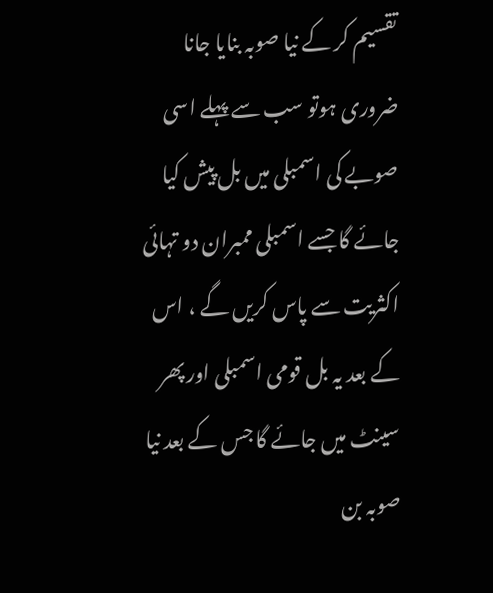تقسیم کر کے نیا صوبہ بنایا جانا ضروری ہوتو سب سے پہلے اسی صوبے کی اسمبلی میں بل پیش کیا جائے گا جسے اسمبلی ممبران دو تہائی اکثریت سے پاس کریں گے ، اس کے بعد یہ بل قومی اسمبلی اور پھر سینٹ میں جائے گا جس کے بعد نیا صوبہ بن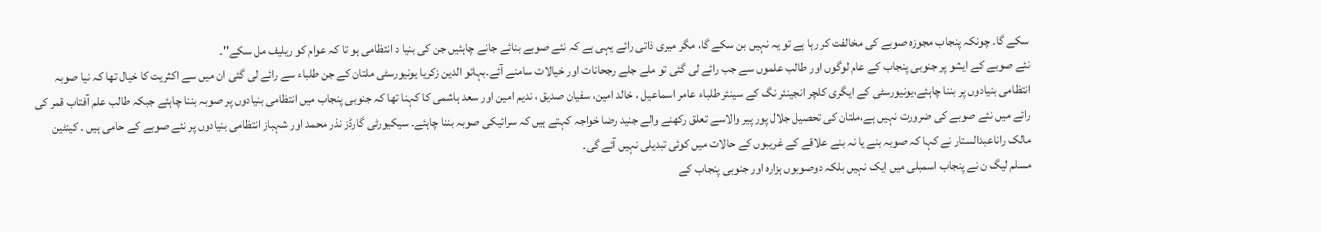سکے گا۔ چونکہ پنجاب مجوزہ صوبے کی مخالفت کر رہا ہے تو یہ نہیں بن سکے گا، مگر میری ذاتی رائے یہی ہے کہ نئے صوبے بنائے جانے چاہئیں جن کی بنیا د انتظامی ہو تا کہ عوام کو ریلیف مل سکے''۔
نئے صوبے کے ایشو پر جنوبی پنجاب کے عام لوگوں اور طالب علموں سے جب رائے لی گئی تو ملے جلے رجحانات اور خیالات سامنے آئے۔بہائو الدین زکریا یونیورسٹی ملتان کے جن طلباء سے رائے لی گئی ان میں سے اکثریت کا خیال تھا کہ نیا صوبہ انتظامی بنیادوں پر بننا چاہئے،یونیورسٹی کے ایگری کلچر انجینئر نگ کے سینئر طلباء عامر اسماعیل ، خالد امین، سفیان صدیق ، ندیم امین اور سعد ہاشمی کا کہنا تھا کہ جنوبی پنجاب میں انتظامی بنیادوں پر صوبہ بننا چاہئے جبکہ طالب علم آفتاب قمر کی رائے میں نئے صوبے کی ضرورت نہیں ہے،ملتان کی تحصیل جلال پور پیر والاسے تعلق رکھنے والے جنید رضا خواجہ کہتے ہیں کہ سرائیکی صوبہ بننا چاہئے۔ سیکیورٹی گارڈز نذر محمد اور شہباز انتظامی بنیادوں پر نئے صوبے کے حامی ہیں ۔ کینٹین مالک راناعبدالستار نے کہا کہ صوبہ بنے یا نہ بنے علاقے کے غریبوں کے حالات میں کوئی تبدیلی نہیں آئے گی۔
مسلم لیگ ن نے پنجاب اسمبلی میں ایک نہیں بلکہ دوصوبوں ہزارہ اور جنوبی پنجاب کے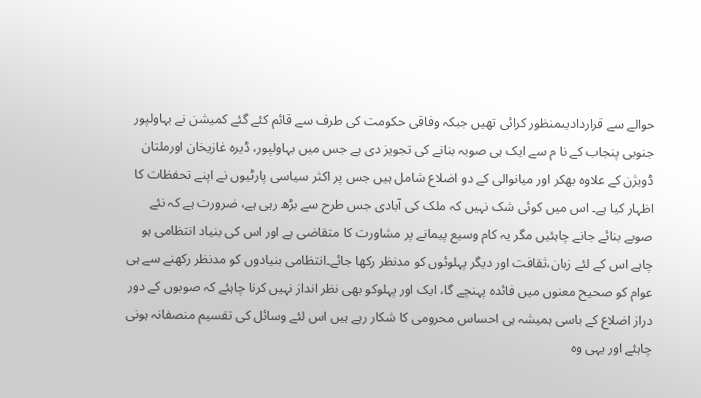حوالے سے قراردادیںمنظور کرائی تھیں جبکہ وفاقی حکومت کی طرف سے قائم کئے گئے کمیشن نے بہاولپور جنوبی پنجاب کے نا م سے ایک ہی صوبہ بنانے کی تجویز دی ہے جس میں بہاولپور، ڈیرہ غازیخان اورملتان ڈویژن کے علاوہ بھکر اور میانوالی کے دو اضلاع شامل ہیں جس پر اکثر سیاسی پارٹیوں نے اپنے تحفظات کا اظہار کیا ہے۔ اس میں کوئی شک نہیں کہ ملک کی آبادی جس طرح سے بڑھ رہی ہے، ضرورت ہے کہ نئے صوبے بنائے جانے چاہئیں مگر یہ کام وسیع پیمانے پر مشاورت کا متقاضی ہے اور اس کی بنیاد انتظامی ہو چاہے اس کے لئے زبان،ثقافت اور دیگر پہلوئوں کو مدنظر رکھا جائے۔انتظامی بنیادوں کو مدنظر رکھنے سے ہی عوام کو صحیح معنوں میں فائدہ پہنچے گا، ایک اور پہلوکو بھی نظر انداز نہیں کرنا چاہئے کہ صوبوں کے دور دراز اضلاع کے باسی ہمیشہ ہی احساس محرومی کا شکار رہے ہیں اس لئے وسائل کی تقسیم منصفانہ ہونی چاہئے اور یہی وہ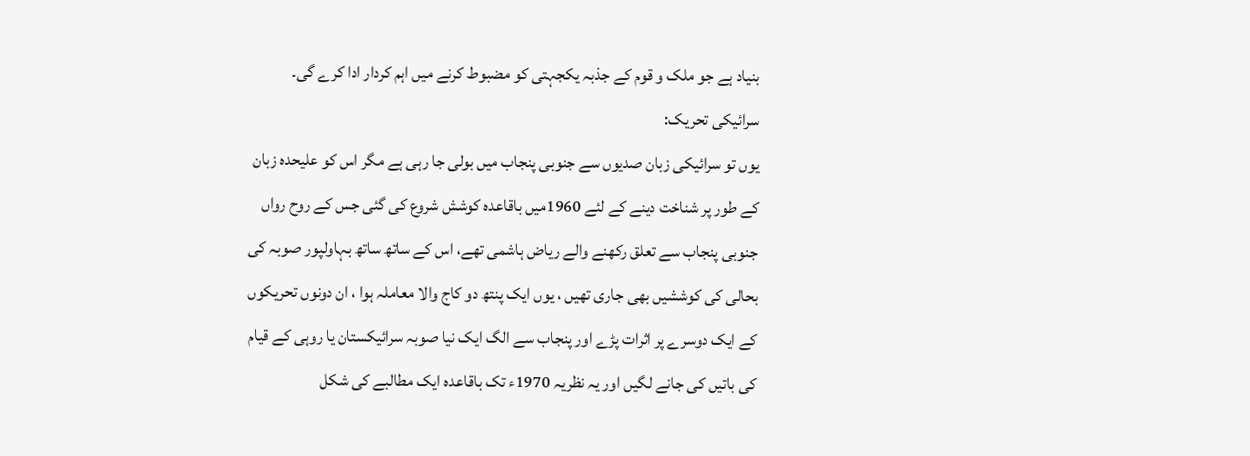بنیاد ہے جو ملک و قوم کے جذبہ یکجہتی کو مضبوط کرنے میں اہم کردار ادا کرے گی۔
سرائیکی تحریک:
یوں تو سرائیکی زبان صدیوں سے جنوبی پنجاب میں بولی جا رہی ہے مگر اس کو علیحدہ زبان کے طور پر شناخت دینے کے لئے 1960میں باقاعدہ کوشش شروع کی گئی جس کے روح رواں جنوبی پنجاب سے تعلق رکھنے والے ریاض ہاشمی تھے، اس کے ساتھ ساتھ بہاولپور صوبہ کی بحالی کی کوششیں بھی جاری تھیں ، یوں ایک پنتھ دو کاج والا معاملہ ہوا ، ان دونوں تحریکوں کے ایک دوسرے پر اثرات پڑے اور پنجاب سے الگ ایک نیا صوبہ سرائیکستان یا روہی کے قیام کی باتیں کی جانے لگیں اور یہ نظریہ 1970ء تک باقاعدہ ایک مطالبے کی شکل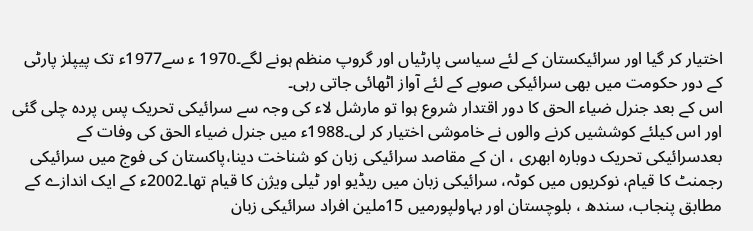اختیار کر گیا اور سرائیکستان کے لئے سیاسی پارٹیاں اور گروپ منظم ہونے لگے۔1970 ء سے1977ء تک پیپلز پارٹی کے دور حکومت میں بھی سرائیکی صوبے کے لئے آواز اٹھائی جاتی رہی۔
اس کے بعد جنرل ضیاء الحق کا دور اقتدار شروع ہوا تو مارشل لاء کی وجہ سے سرائیکی تحریک پس پردہ چلی گئی اور اس کیلئے کوششیں کرنے والوں نے خاموشی اختیار کر لی۔1988ء میں جنرل ضیاء الحق کی وفات کے بعدسرائیکی تحریک دوبارہ ابھری ، ان کے مقاصد سرائیکی زبان کو شناخت دینا،پاکستان کی فوج میں سرائیکی رجمنٹ کا قیام، نوکریوں میں کوٹہ، سرائیکی زبان میں ریڈیو اور ٹیلی ویژن کا قیام تھا۔2002ء کے ایک اندازے کے مطابق پنجاب، سندھ ، بلوچستان اور بہاولپورمیں 15ملین افراد سرائیکی زبان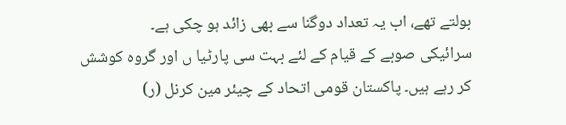بولتے تھے، اب یہ تعداد دوگنا سے بھی زائد ہو چکی ہے۔
سرائیکی صوبے کے قیام کے لئے بہت سی پارٹیا ں اور گروہ کوشش کر رہے ہیں۔ پاکستان قومی اتحاد کے چیئر مین کرنل (ر)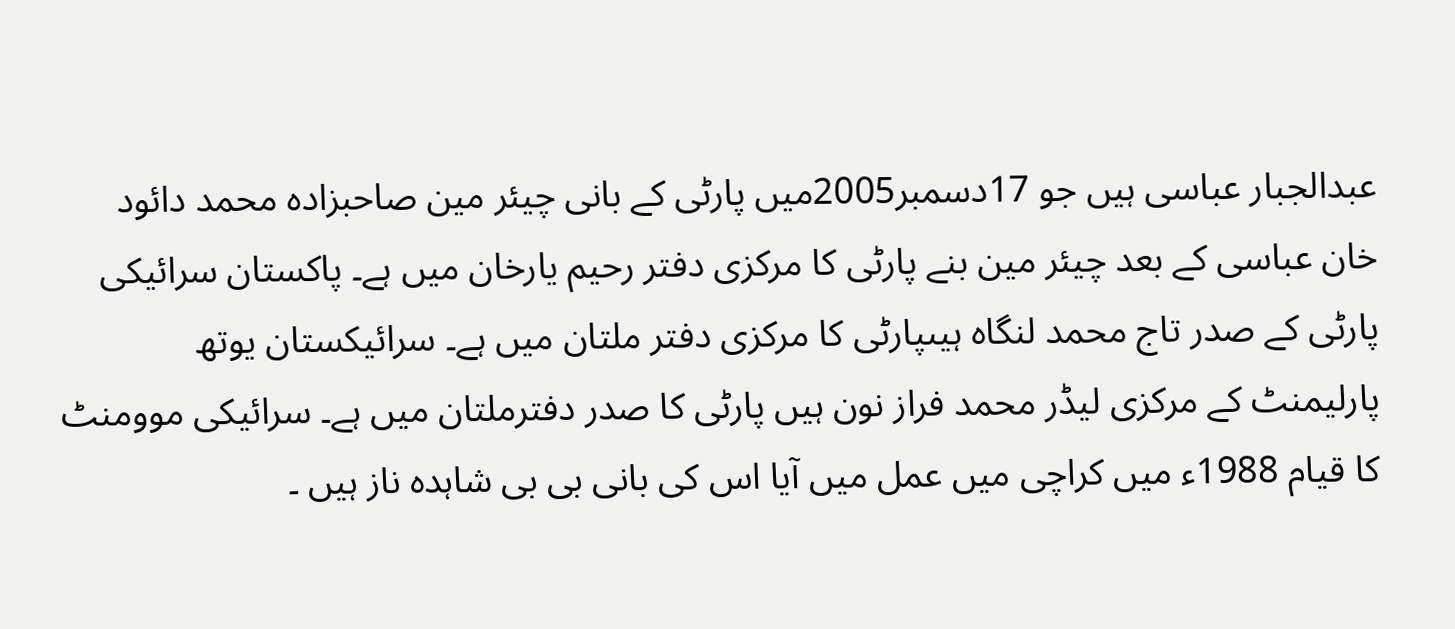عبدالجبار عباسی ہیں جو 17دسمبر2005میں پارٹی کے بانی چیئر مین صاحبزادہ محمد دائود خان عباسی کے بعد چیئر مین بنے پارٹی کا مرکزی دفتر رحیم یارخان میں ہے۔ پاکستان سرائیکی پارٹی کے صدر تاج محمد لنگاہ ہیںپارٹی کا مرکزی دفتر ملتان میں ہے۔ سرائیکستان یوتھ پارلیمنٹ کے مرکزی لیڈر محمد فراز نون ہیں پارٹی کا صدر دفترملتان میں ہے۔ سرائیکی موومنٹ کا قیام 1988ء میں کراچی میں عمل میں آیا اس کی بانی بی بی شاہدہ ناز ہیں ۔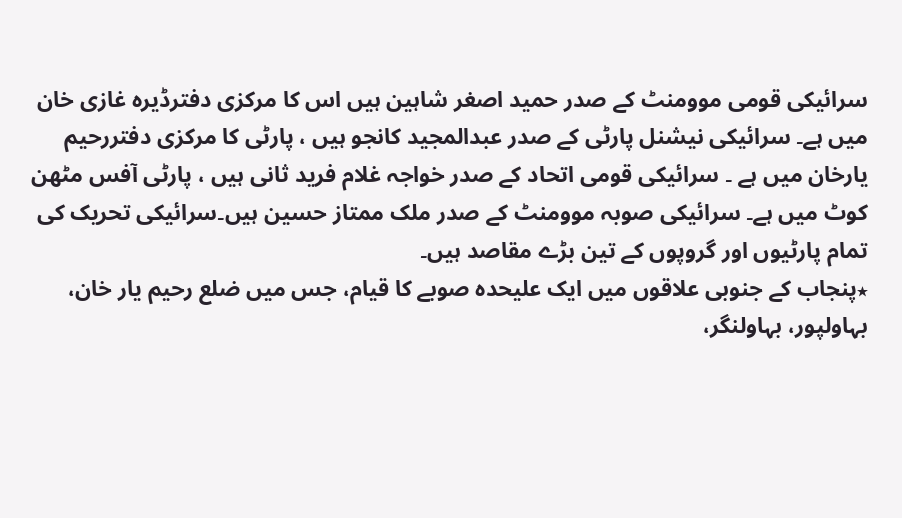سرائیکی قومی موومنٹ کے صدر حمید اصغر شاہین ہیں اس کا مرکزی دفترڈیرہ غازی خان میں ہے۔ سرائیکی نیشنل پارٹی کے صدر عبدالمجید کانجو ہیں ، پارٹی کا مرکزی دفتررحیم یارخان میں ہے ۔ سرائیکی قومی اتحاد کے صدر خواجہ غلام فرید ثانی ہیں ، پارٹی آفس مٹھن کوٹ میں ہے۔ سرائیکی صوبہ موومنٹ کے صدر ملک ممتاز حسین ہیں۔سرائیکی تحریک کی تمام پارٹیوں اور گروپوں کے تین بڑے مقاصد ہیں۔
٭پنجاب کے جنوبی علاقوں میں ایک علیحدہ صوبے کا قیام، جس میں ضلع رحیم یار خان، بہاولپور، بہاولنگر،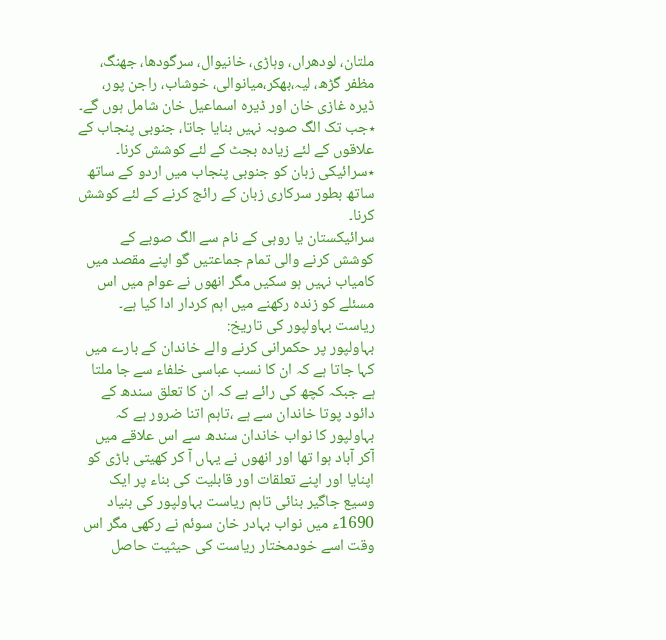ملتان، لودھراں، وہاڑی، خانیوال، سرگودھا، جھنگ، مظفر گڑھ، لیہ،بھکر،میانوالی، خوشاب، راجن پور، ڈیرہ غازی خان اور ڈیرہ اسماعیل خان شامل ہوں گے۔
٭جب تک الگ صوبہ نہیں بنایا جاتا، جنوبی پنجاب کے علاقوں کے لئے زیادہ بجٹ کے لئے کوشش کرنا۔
٭سرائیکی زبان کو جنوبی پنجاب میں اردو کے ساتھ ساتھ بطور سرکاری زبان کے رائج کرنے کے لئے کوشش کرنا۔
سرائیکستان یا روہی کے نام سے الگ صوبے کے کوشش کرنے والی تمام جماعتیں گو اپنے مقصد میں کامیاب نہیں ہو سکیں مگر انھوں نے عوام میں اس مسئلے کو زندہ رکھنے میں اہم کردار ادا کیا ہے۔
ریاست بہاولپور کی تاریخ:
بہاولپور پر حکمرانی کرنے والے خاندان کے بارے میں کہا جاتا ہے کہ ان کا نسب عباسی خلفاء سے جا ملتا ہے جبکہ کچھ کی رائے ہے کہ ان کا تعلق سندھ کے دائود پوتا خاندان سے ہے ،تاہم اتنا ضرور ہے کہ بہاولپور کا نواب خاندان سندھ سے اس علاقے میں آکر آباد ہوا تھا اور انھوں نے یہاں آ کر کھیتی باڑی کو اپنایا اور اپنے تعلقات اور قابلیت کی بناء پر ایک وسیع جاگیر بنائی تاہم ریاست بہاولپور کی بنیاد 1690ء میں نواب بہادر خان سوئم نے رکھی مگر اس وقت اسے خودمختار ریاست کی حیثیت حاصل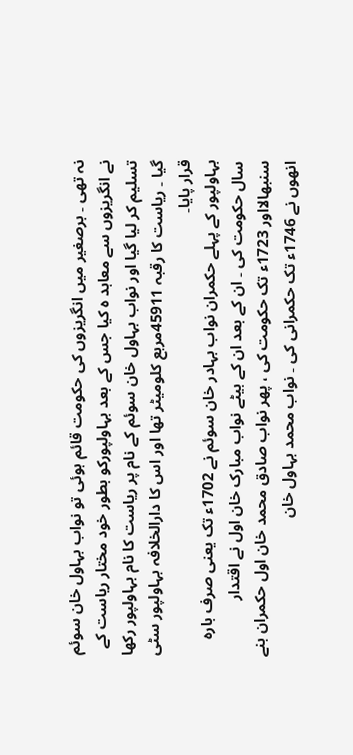نہ تھی ۔ برصغیر میں انگریزوں کی حکومت قائم ہوئی تو نواب بہاول خان سوئم نے انگریزوں سے معاہد ہ کیا جس کے بعد بہاولپورکو بطور خود مختار ریاست کے تسلیم کر لیا گیا اور نواب بہاول خان سوئم کے نام پر ریاست کا نام بہاولپور رکھا گیا ۔ ریاست کا رقبہ 45911مربع کلومیٹر تھا اور اس کا دارالخلافہ بہاولپور سٹی قرار پایا۔
بہاولپور کے پہلے حکمران نواب بہادر خان سوئم نے 1702ء تک یعنی صرف بارہ سال حکومت کی ۔ ان کے بعد ان کے بیٹے نواب مبارک خان اول نے اقتدار سنبھالااور 1723ء تک حکومت کی ، پھر نواب صادق محمد خان اول حکمران بنے انھوں نے 1746ء تک حکمرانی کی ۔ نواب محمد بہاول خان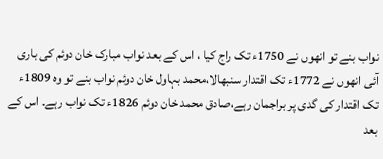نواب بنے تو انھوں نے 1750ء تک راج کیا ، اس کے بعد نواب مبارک خان دوئم کی باری آئی انھوں نے 1772ء تک اقتدار سنبھالا،محمد بہاول خان دوئم نواب بنے تو وہ 1809ء تک اقتدار کی گدی پر براجمان رہے،صادق محمد خان دوئم 1826ء تک نواب رہے۔ اس کے بعد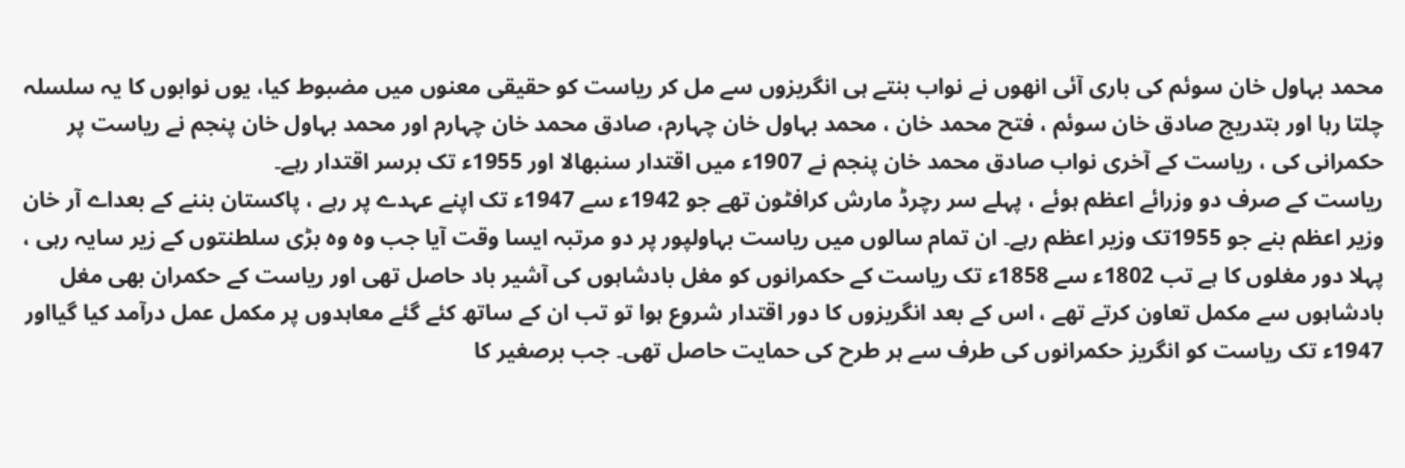محمد بہاول خان سوئم کی باری آئی انھوں نے نواب بنتے ہی انگریزوں سے مل کر ریاست کو حقیقی معنوں میں مضبوط کیا، یوں نوابوں کا یہ سلسلہ چلتا رہا اور بتدریج صادق خان سوئم ، فتح محمد خان ، محمد بہاول خان چہارم، صادق محمد خان چہارم اور محمد بہاول خان پنجم نے ریاست پر حکمرانی کی ، ریاست کے آخری نواب صادق محمد خان پنجم نے 1907ء میں اقتدار سنبھالا اور 1955ء تک برسر اقتدار رہے۔
ریاست کے صرف دو وزرائے اعظم ہوئے ، پہلے سر رچرڈ مارش کرافٹون تھے جو 1942ء سے 1947ء تک اپنے عہدے پر رہے ، پاکستان بننے کے بعداے آر خان وزیر اعظم بنے جو 1955تک وزیر اعظم رہے۔ ان تمام سالوں میں ریاست بہاولپور پر دو مرتبہ ایسا وقت آیا جب وہ وہ بڑی سلطنتوں کے زیر سایہ رہی ، پہلا دور مغلوں کا ہے تب 1802ء سے 1858ء تک ریاست کے حکمرانوں کو مغل بادشاہوں کی آشیر باد حاصل تھی اور ریاست کے حکمران بھی مغل بادشاہوں سے مکمل تعاون کرتے تھے ، اس کے بعد انگریزوں کا دور اقتدار شروع ہوا تو تب ان کے ساتھ کئے گئے معاہدوں پر مکمل عمل درآمد کیا گیااور 1947ء تک ریاست کو انگریز حکمرانوں کی طرف سے ہر طرح کی حمایت حاصل تھی۔ جب برصغیر کا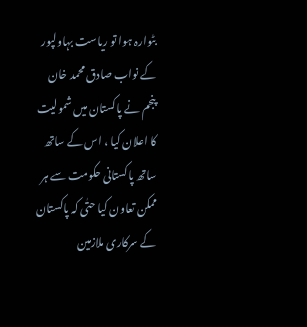بٹوارہ ہوا تو ریاست بہاولپور کے نواب صادق محمد خان پنجم نے پاکستان میں شمولیت کا اعلان کیا ، اس کے ساتھ ساتھ پاکستانی حکومت سے ہر ممکن تعاون کیا حتٰی کہ پاکستان کے سرکاری ملازمین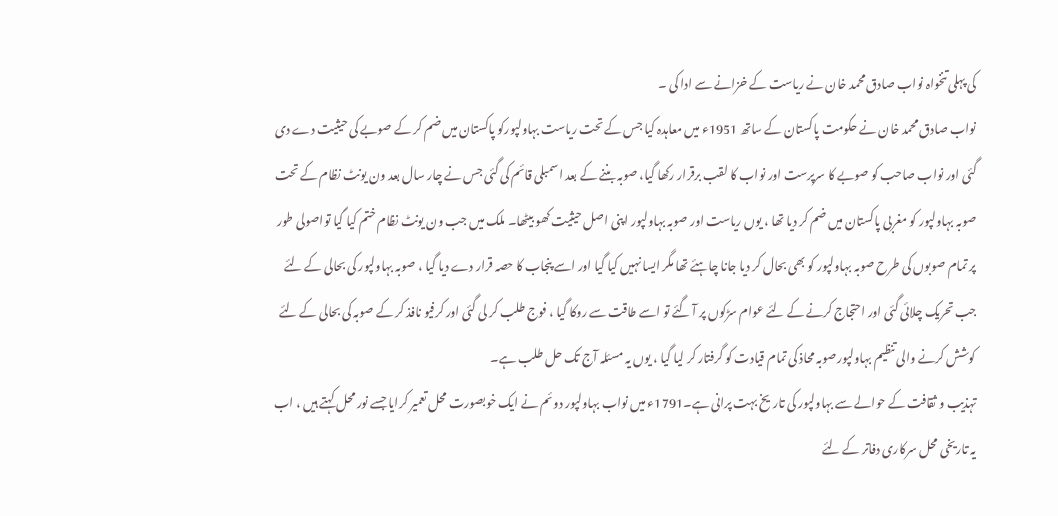کی پہلی تنخواہ نواب صادق محمد خان نے ریاست کے خزانے سے ادا کی ۔
نواب صادق محمد خان نے حکومت پاکستان کے ساتھ 1951ء میں معاہدہ کیا جس کے تحت ریاست بہاولپورکو پاکستان میں ضم کر کے صوبے کی حیثیت دے دی گئی اور نواب صاحب کو صوبے کا سرپرست اور نواب کا لقب برقرار رکھا گیا، صوبہ بننے کے بعد اسمبلی قائم کی گئی جس نے چار سال بعد ون یونٹ نظام کے تحت صوبہ بہاولپور کو مغربی پاکستان میں ضم کر دیا تھا ، یوں ریاست اور صوبہ بہاولپور اپنی اصل حیثیت کھو بیٹھا۔ ملک میں جب ون یونٹ نظام ختم کیا گیا تواصولی طور پر تمام صوبوں کی طرح صوبہ بہاولپور کو بھی بحال کر دیا جانا چاہئے تھا مگر ایسا نہیں کیا گیا اور اسے پنجاب کا حصہ قرار دے دیا گیا ، صوبہ بہاولپور کی بحالی کے لئے جب تحریک چلائی گئی اور احتجاج کرنے کے لئے عوام سڑکوں پر آ گئے تو اسے طاقت سے روکا گیا ، فوج طلب کر لی گئی اور کرفیو نافذ کر کے صوبہ کی بحالی کے لئے کوشش کرنے والی تنظیم بہاولپورصوبہ محاذ کی تمام قیادت کو گرفتار کر لیا گیا ، یوں یہ مسئلہ آج تک حل طلب ہے۔
تہذیب و ثقافت کے حوالے سے بہاولپور کی تاریخ بہت پرانی ہے۔1791ء میں نواب بہاولپور دوئم نے ایک خوبصورت محل تعمیر کرایا جسے نور محل کہتے ہیں ، اب یہ تاریخی محل سرکاری دفاتر کے لئے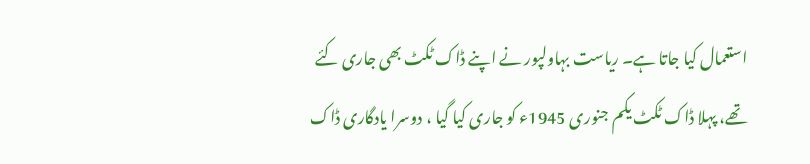استعمال کیا جاتا ہے۔ ریاست بہاولپور نے اپنے ڈاک ٹکٹ بھی جاری کئے تھے، پہلا ڈاک ٹکٹ یکم جنوری 1945ء کو جاری کیا گیا ، دوسرا یادگاری ڈاک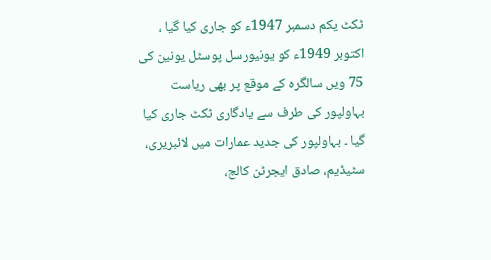ٹکٹ یکم دسمبر 1947ء کو جاری کیا گیا ، اکتوبر 1949ء کو یونیورسل پوسٹل یونین کی 75 ویں سالگرہ کے موقع پر بھی ریاست بہاولپور کی طرف سے یادگاری ٹکٹ جاری کیا گیا ۔ بہاولپور کی جدید عمارات میں لائبریری، سٹیڈیم، صادق ایجرٹن کالج،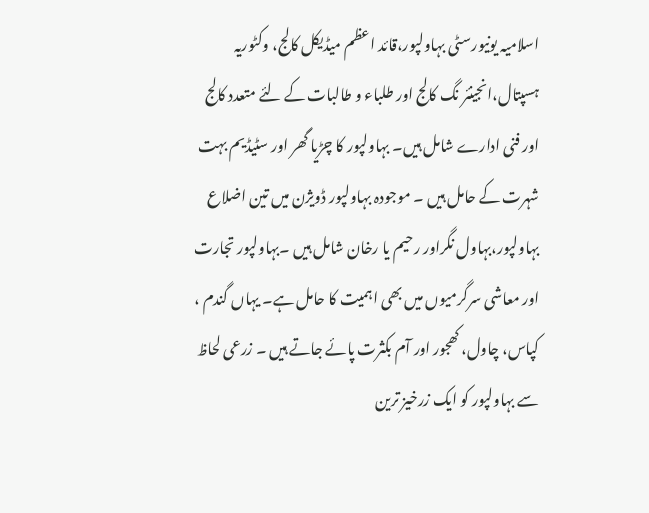اسلامیہ یونیورسٹی بہاولپور،قائد اعظم میڈیکل کالج، وکٹوریہ ہسپتال،انجینئر نگ کالج اور طلباء و طالبات کے لئے متعدد کالج اور فنی ادارے شامل ہیں۔ بہاولپور کا چڑیا گھر اور سٹیڈیم بہت شہرت کے حامل ہیں ۔ موجودہ بہاولپور ڈویژن میں تین اضلاع بہاولپور،بہاول نگراور رحیم یا رخان شامل ہیں ۔بہاولپور تجارت اور معاشی سرگرمیوں میں بھی اہمیت کا حامل ہے۔ یہاں گندم ، کپاس، چاول، کھجور اور آم بکثرت پائے جاتے ہیں ۔ زرعی لحاظ سے بہاولپور کو ایک زرخیز ترین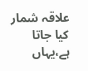علاقہ شمار کیا جاتا ہے،یہاں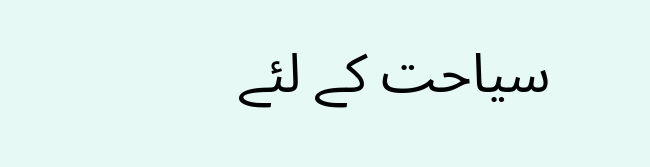سیاحت کے لئے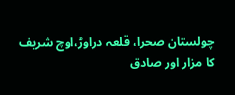چولستان صحرا، قلعہ دراوڑ،اوچ شریف کا مزار اور صادق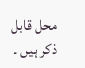محل قابل ذکر ہیں ۔